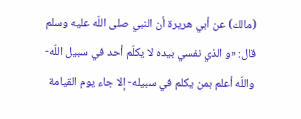(مالك) عن أبي هريرة أن النبي صلى اللّه عليه وسلم قال: «و الذي نفسي بيده لا يكلّم أحد في سبيل اللّه- واللّه أعلم بمن يكلم في سبيله- إلا جاء يوم القيامة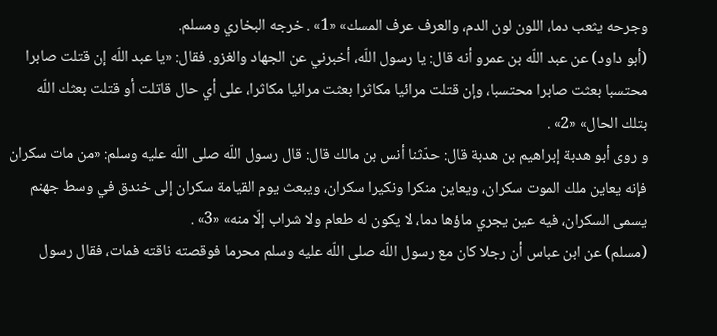وجرحه يثعب دما، اللون لون الدم، والعرف عرف المسك» «1» . خرجه البخاري ومسلم.
(أبو داود) عن عبد اللّه بن عمرو أنه قال: يا رسول اللّه، أخبرني عن الجهاد والغزو. فقال: «يا عبد اللّه إن قتلت صابرا محتسبا بعثت صابرا محتسبا، وإن قتلت مرائيا مكاثرا بعثت مرائيا مكاثرا، على أي حال قاتلت أو قتلت بعثك اللّه بتلك الحال» «2» .
و روى أبو هدبة إبراهيم بن هدبة قال: حدّثنا أنس بن مالك قال: قال رسول اللّه صلى اللّه عليه وسلم: «من مات سكران فإنه يعاين ملك الموت سكران، ويعاين منكرا ونكيرا سكران، ويبعث يوم القيامة سكران إلى خندق في وسط جهنم يسمى السكران، فيه عين يجري ماؤها دما، لا يكون له طعام ولا شراب إلّا منه» «3» .
(مسلم) عن ابن عباس أن رجلا كان مع رسول اللّه صلى اللّه عليه وسلم محرما فوقصته ناقته فمات، فقال رسول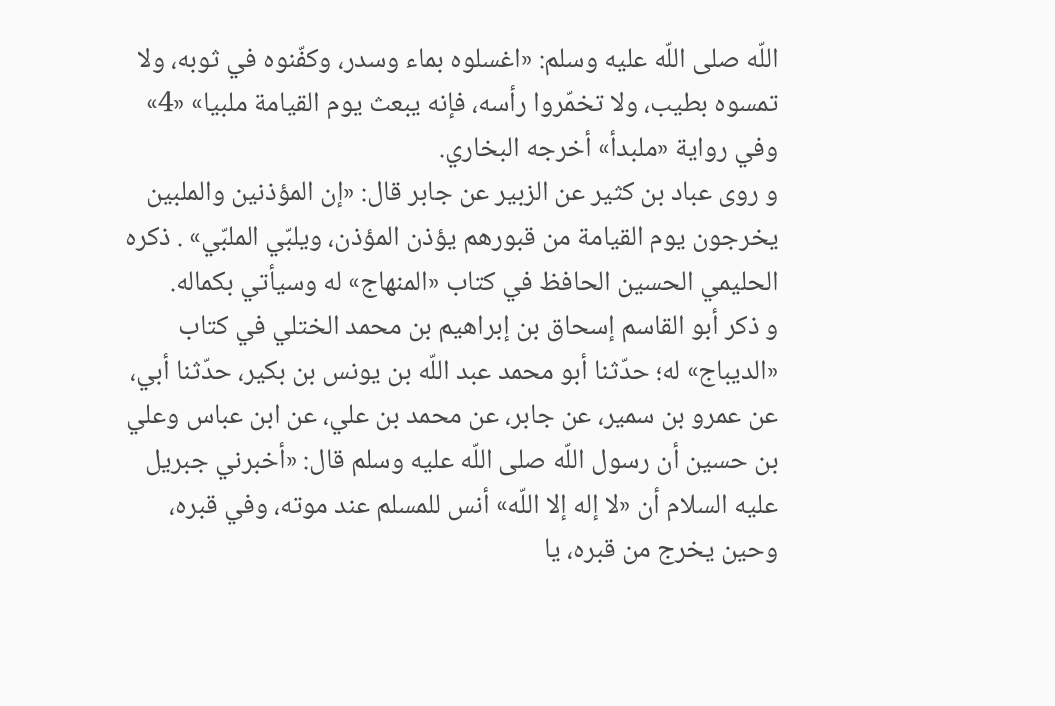اللّه صلى اللّه عليه وسلم: «اغسلوه بماء وسدر، وكفّنوه في ثوبه، ولا تمسوه بطيب، ولا تخمّروا رأسه، فإنه يبعث يوم القيامة ملبيا» «4» وفي رواية «ملبدأ» أخرجه البخاري.
و روى عباد بن كثير عن الزبير عن جابر قال: «إن المؤذنين والملبين يخرجون يوم القيامة من قبورهم يؤذن المؤذن، ويلبّي الملبّي» . ذكره الحليمي الحسين الحافظ في كتاب «المنهاج» له وسيأتي بكماله.
و ذكر أبو القاسم إسحاق بن إبراهيم بن محمد الختلي في كتاب «الديباج» له؛ حدّثنا أبو محمد عبد اللّه بن يونس بن بكير، حدّثنا أبي، عن عمرو بن سمير، عن جابر، عن محمد بن علي، عن ابن عباس وعلي بن حسين أن رسول اللّه صلى اللّه عليه وسلم قال: «أخبرني جبريل عليه السلام أن «لا إله إلا اللّه» أنس للمسلم عند موته، وفي قبره، وحين يخرج من قبره، يا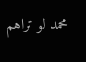محمد لو تراهم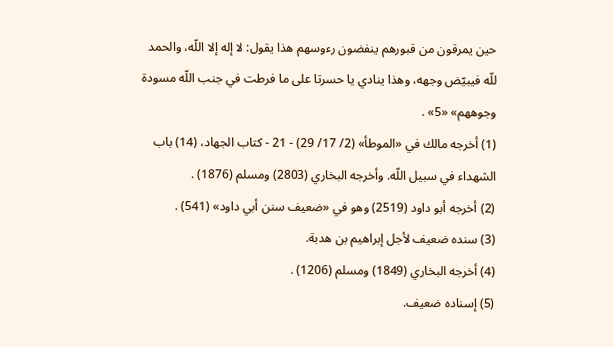حين يمرقون من قبورهم ينفضون رءوسهم هذا يقول: لا إله إلا اللّه، والحمد للّه فيبيّض وجهه، وهذا ينادي يا حسرتا على ما فرطت في جنب اللّه مسودة وجوههم» «5» .
(1) أخرجه مالك في «الموطأ» (2/ 17/ 29) - 21 - كتاب الجهاد، (14) باب الشهداء في سبيل اللّه. وأخرجه البخاري (2803) ومسلم (1876) .
(2) أخرجه أبو داود (2519) وهو في «ضعيف سنن أبي داود» (541) .
(3) سنده ضعيف لأجل إبراهيم بن هدبة.
(4) أخرجه البخاري (1849) ومسلم (1206) .
(5) إسناده ضعيف.